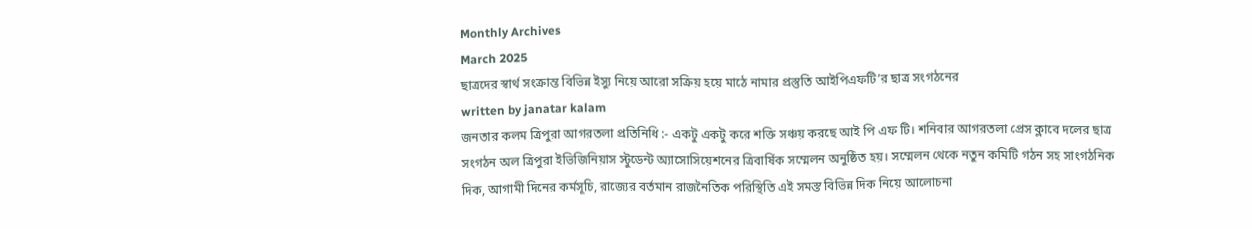Monthly Archives
March 2025
ছাত্রদের স্বার্থ সংক্রান্ত বিভিন্ন ইস্যু নিয়ে আরো সক্রিয় হয়ে মাঠে নামার প্রস্তুতি আইপিএফটি’র ছাত্র সংগঠনের
written by janatar kalam
জনতার কলম ত্রিপুরা আগরতলা প্রতিনিধি :- একটু একটু করে শক্তি সঞ্চয় করছে আই পি এফ টি। শনিবার আগরতলা প্রেস ক্লাবে দলের ছাত্র সংগঠন অল ত্রিপুরা ইভিজিনিয়াস স্টুডেন্ট অ্যাসোসিয়েশনের ত্রিবার্ষিক সম্মেলন অনুষ্ঠিত হয়। সম্মেলন থেকে নতুন কমিটি গঠন সহ সাংগঠনিক দিক, আগামী দিনের কর্মসূচি, রাজ্যের বর্তমান রাজনৈতিক পরিস্থিতি এই সমস্ত বিভিন্ন দিক নিয়ে আলোচনা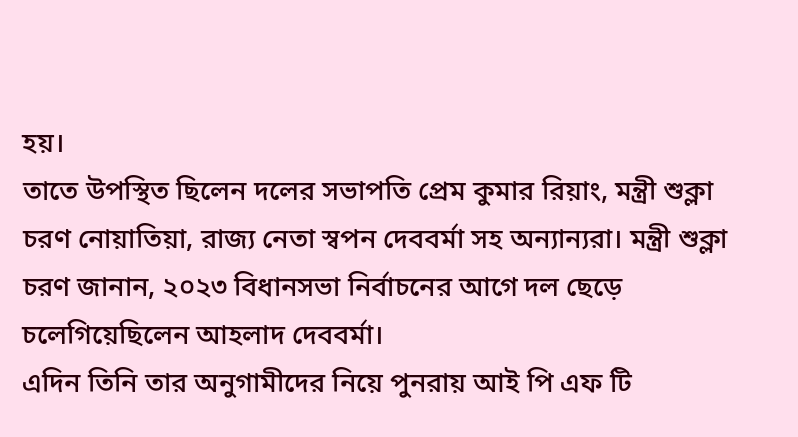হয়।
তাতে উপস্থিত ছিলেন দলের সভাপতি প্রেম কুমার রিয়াং, মন্ত্রী শুক্লা চরণ নোয়াতিয়া, রাজ্য নেতা স্বপন দেববর্মা সহ অন্যান্যরা। মন্ত্রী শুক্লা চরণ জানান, ২০২৩ বিধানসভা নির্বাচনের আগে দল ছেড়ে চলেগিয়েছিলেন আহলাদ দেববর্মা।
এদিন তিনি তার অনুগামীদের নিয়ে পুনরায় আই পি এফ টি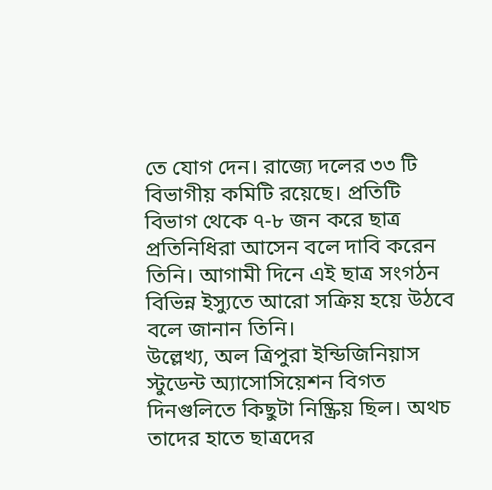তে যোগ দেন। রাজ্যে দলের ৩৩ টি বিভাগীয় কমিটি রয়েছে। প্রতিটি বিভাগ থেকে ৭-৮ জন করে ছাত্র প্রতিনিধিরা আসেন বলে দাবি করেন তিনি। আগামী দিনে এই ছাত্র সংগঠন বিভিন্ন ইস্যুতে আরো সক্রিয় হয়ে উঠবে বলে জানান তিনি।
উল্লেখ্য, অল ত্রিপুরা ইন্ডিজিনিয়াস স্টুডেন্ট অ্যাসোসিয়েশন বিগত দিনগুলিতে কিছুটা নিষ্ক্রিয় ছিল। অথচ তাদের হাতে ছাত্রদের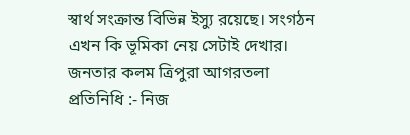স্বার্থ সংক্রান্ত বিভিন্ন ইস্যু রয়েছে। সংগঠন এখন কি ভূমিকা নেয় সেটাই দেখার।
জনতার কলম ত্রিপুরা আগরতলা প্রতিনিধি :- নিজ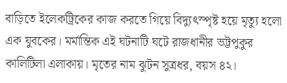বাড়িতে ইলেকট্রিকের কাজ করতে গিয়ে বিদ্যুৎস্পৃষ্ট হয়ে মৃত্যু হলো এক যুবকের। মর্মান্তিক এই ঘটনাটি ঘটে রাজধানীর ভট্টপুকুর কালিটিলা এলাকায়। মৃতের নাম ঝুটন সুত্রধর, বয়স ৪২।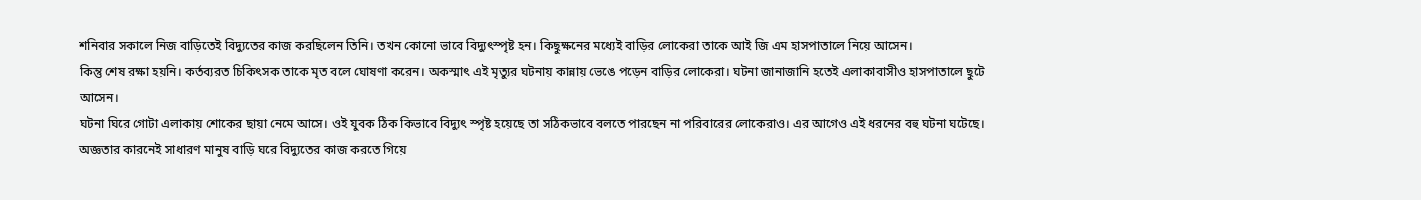শনিবার সকালে নিজ বাড়িতেই বিদ্যুতের কাজ করছিলেন তিনি। তখন কোনো ভাবে বিদ্যুৎস্পৃষ্ট হন। কিছুক্ষনের মধ্যেই বাড়ির লোকেরা তাকে আই জি এম হাসপাতালে নিয়ে আসেন।
কিন্তু শেষ রক্ষা হয়নি। কর্তব্যরত চিকিৎসক তাকে মৃত বলে ঘোষণা করেন। অকস্মাৎ এই মৃত্যুর ঘটনায় কান্নায় ভেঙে পড়েন বাড়ির লোকেরা। ঘটনা জানাজানি হতেই এলাকাবাসীও হাসপাতালে ছুটে আসেন।
ঘটনা ঘিরে গোটা এলাকায় শোকের ছায়া নেমে আসে। ওই যুবক ঠিক কিভাবে বিদ্যুৎ স্পৃষ্ট হয়েছে তা সঠিকভাবে বলতে পারছেন না পরিবারের লোকেরাও। এর আগেও এই ধরনের বহু ঘটনা ঘটেছে। অজ্ঞতার কারনেই সাধারণ মানুষ বাড়ি ঘরে বিদ্যুতের কাজ করতে গিয়ে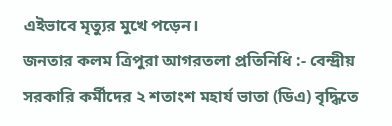এইভাবে মৃত্যুর মুখে পড়েন।
জনতার কলম ত্রিপুরা আগরতলা প্রতিনিধি :- বেন্দ্রীয় সরকারি কর্মীদের ২ শতাংশ মহার্য ভাতা (ডিএ) বৃদ্ধিতে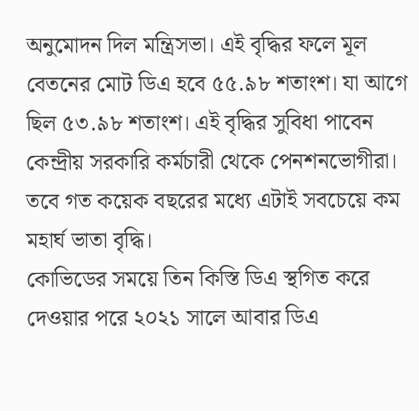অনুমোদন দিল মন্ত্রিসভা। এই বৃদ্ধির ফলে মূল বেতনের মোট ডিএ হবে ৫৫.৯৮ শতাংশ। যা আগে ছিল ৫৩.৯৮ শতাংশ। এই বৃদ্ধির সুবিধা পাবেন কেন্দ্রীয় সরকারি কর্মচারী থেকে পেনশনভোগীরা। তবে গত কয়েক বছরের মধ্যে এটাই সবচেয়ে কম মহার্ঘ ভাতা বৃদ্ধি।
কোভিডের সময়ে তিন কিস্তি ডিএ স্থগিত করে দেওয়ার পরে ২০২১ সালে আবার ডিএ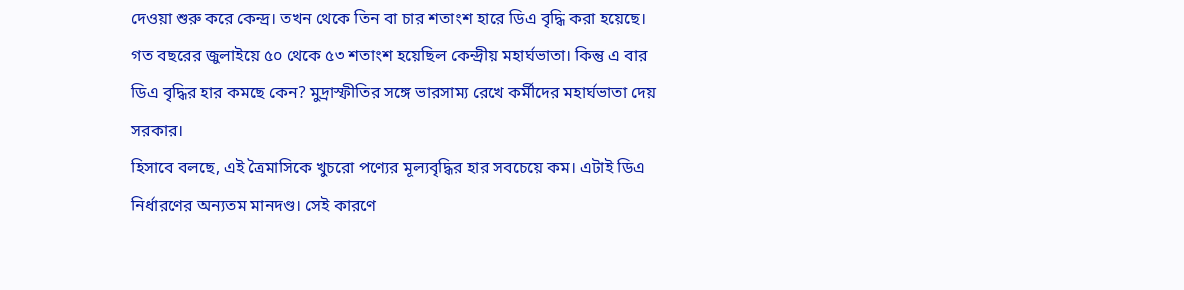দেওয়া শুরু করে কেন্দ্র। তখন থেকে তিন বা চার শতাংশ হারে ডিএ বৃদ্ধি করা হয়েছে। গত বছরের জুলাইয়ে ৫০ থেকে ৫৩ শতাংশ হয়েছিল কেন্দ্রীয় মহার্ঘভাতা। কিন্তু এ বার ডিএ বৃদ্ধির হার কমছে কেন? মুদ্রাস্ফীতির সঙ্গে ভারসাম্য রেখে কর্মীদের মহার্ঘভাতা দেয় সরকার।
হিসাবে বলছে, এই ত্রৈমাসিকে খুচরো পণ্যের মূল্যবৃদ্ধির হার সবচেয়ে কম। এটাই ডিএ নির্ধারণের অন্যতম মানদণ্ড। সেই কারণে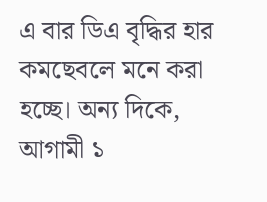এ বার ডিএ বৃদ্ধির হার কমছেবলে মনে করা হচ্ছে। অন্য দিকে, আগামী ১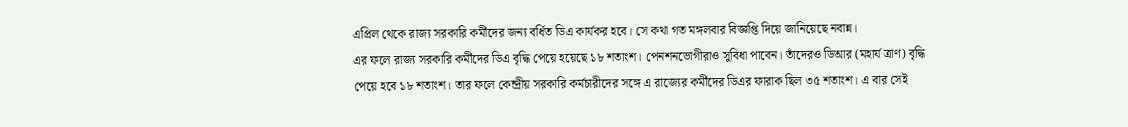এপ্রিল থেকে রাজ্য সরকারি কর্মীদের জন্য বর্ধিত ডিএ কার্যকর হবে। সে কথা গত মঙ্গলবার বিজ্ঞপ্তি দিয়ে জানিয়েছে নবান্ন।
এর ফলে রাজ্য সরকারি কর্মীদের ডিএ বৃদ্ধি পেয়ে হয়েছে ১৮ শতাংশ। পেনশনভোগীরাও সুবিধা পাবেন। তাঁদেরও ডিআর (মহার্য ত্রাণ) বৃদ্ধি পেয়ে হবে ১৮ শতাংশ। তার ফলে কেন্দ্রীয় সরকারি কর্মচারীদের সঙ্গে এ রাজ্যের কর্মীদের ডিএর ফারাক ছিল ৩৫ শতাংশ। এ বার সেই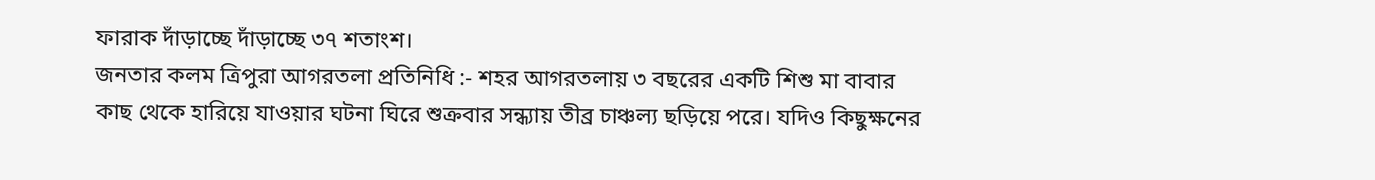ফারাক দাঁড়াচ্ছে দাঁড়াচ্ছে ৩৭ শতাংশ।
জনতার কলম ত্রিপুরা আগরতলা প্রতিনিধি :- শহর আগরতলায় ৩ বছরের একটি শিশু মা বাবার কাছ থেকে হারিয়ে যাওয়ার ঘটনা ঘিরে শুক্রবার সন্ধ্যায় তীব্র চাঞ্চল্য ছড়িয়ে পরে। যদিও কিছুক্ষনের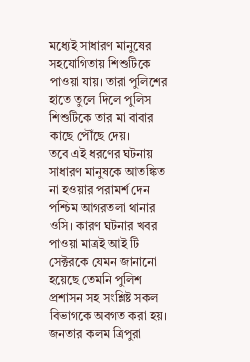মধ্যেই সাধারণ মানুষের সহযোগিতায় শিশুটিকে পাওয়া যায়। তারা পুলিশের হাতে তুলে দিলে পুলিস শিশুটিকে তার মা বাবার কাছে পৌঁছে দেয়।
তবে এই ধরণের ঘটনায় সাধারণ মানুষকে আতঙ্কিত না হওয়ার পরামর্শ দেন পশ্চিম আগরতলা থানার ওসি। কারণ ঘটনার খবর পাওয়া মাত্রই আই টি সেক্টরকে যেমন জানানো হয়েছে তেমনি পুলিশ প্রশাসন সহ সংশ্লিষ্ট সকল বিভাগকে অবগত করা হয়।
জনতার কলম ত্রিপুরা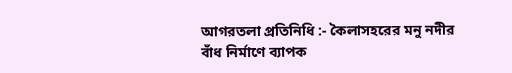আগরতলা প্রতিনিধি :- কৈলাসহরের মনু নদীর বাঁধ নির্মাণে ব্যাপক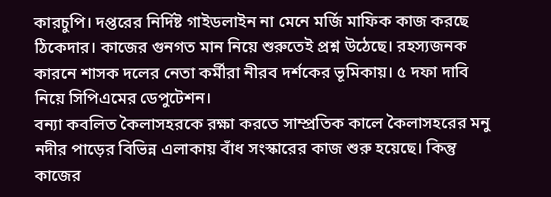কারচুপি। দপ্তরের নির্দিষ্ট গাইডলাইন না মেনে মর্জি মাফিক কাজ করছে ঠিকেদার। কাজের গুনগত মান নিয়ে শুরুতেই প্রশ্ন উঠেছে। রহস্যজনক কারনে শাসক দলের নেতা কর্মীরা নীরব দর্শকের ভূমিকায়। ৫ দফা দাবি নিয়ে সিপিএমের ডেপুটেশন।
বন্যা কবলিত কৈলাসহরকে রক্ষা করতে সাম্প্রতিক কালে কৈলাসহরের মনু নদীর পাড়ের বিভিন্ন এলাকায় বাঁধ সংস্কারের কাজ শুরু হয়েছে। কিন্তু কাজের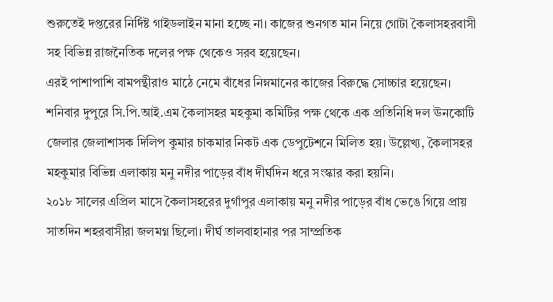শুরুতেই দপ্তরের নির্দিষ্ট গাইডলাইন মানা হচ্ছে না। কাজের শুনগত মান নিয়ে গোটা কৈলাসহরবাসী সহ বিভিন্ন রাজনৈতিক দলের পক্ষ থেকেও সরব হয়েছেন।
এরই পাশাপাশি বামপন্থীরাও মাঠে নেমে বাঁধের নিম্নমানের কাজের বিরুদ্ধে সোচ্চার হয়েছেন। শনিবার দুপুরে সি.পি.আই.এম কৈলাসহর মহকুমা কমিটির পক্ষ থেকে এক প্রতিনিধি দল ঊনকোটি জেলার জেলাশাসক দিলিপ কুমার চাকমার নিকট এক ডেপুটেশনে মিলিত হয়। উল্লেখ্য, কৈলাসহর মহকুমার বিভিন্ন এলাকায় মনু নদীর পাড়ের বাঁধ দীর্ঘদিন ধরে সংস্কার করা হয়নি।
২০১৮ সালের এপ্রিল মাসে কৈলাসহরের দুর্গাপুর এলাকায় মনু নদীর পাড়ের বাঁধ ভেঙে গিয়ে প্রায় সাতদিন শহরবাসীরা জলমগ্ন ছিলো। দীর্ঘ তালবাহানার পর সাম্প্রতিক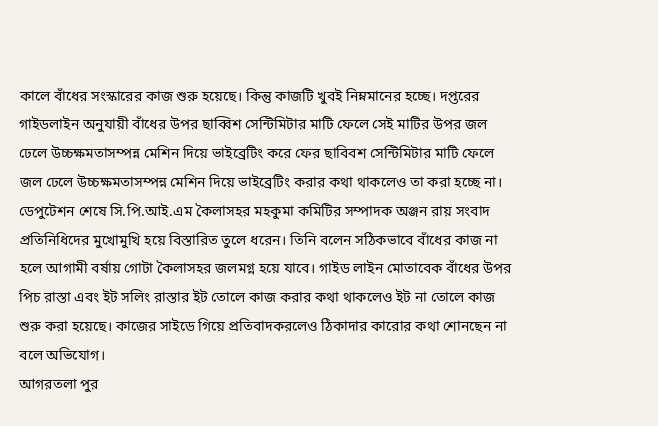কালে বাঁধের সংস্কারের কাজ শুরু হয়েছে। কিন্তু কাজটি খুবই নিম্নমানের হচ্ছে। দপ্তরের গাইডলাইন অনুযায়ী বাঁধের উপর ছাব্বিশ সেন্টিমিটার মাটি ফেলে সেই মাটির উপর জল ঢেলে উচ্চক্ষমতাসম্পন্ন মেশিন দিয়ে ভাইব্রেটিং করে ফের ছাবিবশ সেন্টিমিটার মাটি ফেলে জল ঢেলে উচ্চক্ষমতাসম্পন্ন মেশিন দিয়ে ভাইব্রেটিং করার কথা থাকলেও তা করা হচ্ছে না।
ডেপুটেশন শেষে সি.পি.আই.এম কৈলাসহর মহকুমা কমিটির সম্পাদক অঞ্জন রায় সংবাদ প্রতিনিধিদের মুখোমুখি হয়ে বিস্তারিত তুলে ধরেন। তিনি বলেন সঠিকভাবে বাঁধের কাজ না হলে আগামী বর্ষায় গোটা কৈলাসহর জলমগ্ন হয়ে যাবে। গাইড লাইন মোতাবেক বাঁধের উপর পিচ রাস্তা এবং ইট সলিং রাস্তার ইট তোলে কাজ করার কথা থাকলেও ইট না তোলে কাজ শুরু করা হয়েছে। কাজের সাইডে গিয়ে প্রতিবাদকরলেও ঠিকাদার কারোর কথা শোনছেন না বলে অভিযোগ।
আগরতলা পুর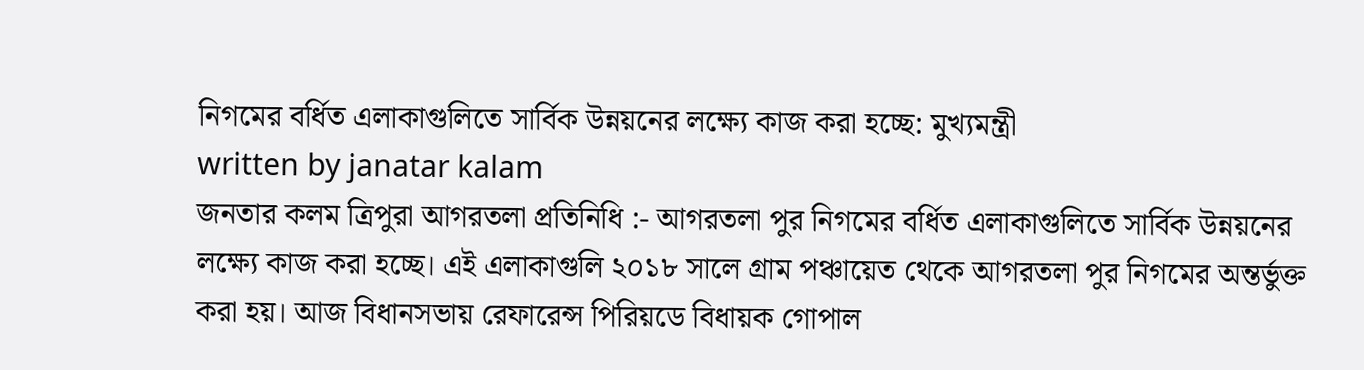নিগমের বর্ধিত এলাকাগুলিতে সার্বিক উন্নয়নের লক্ষ্যে কাজ করা হচ্ছে: মুখ্যমন্ত্রী
written by janatar kalam
জনতার কলম ত্রিপুরা আগরতলা প্রতিনিধি :- আগরতলা পুর নিগমের বর্ধিত এলাকাগুলিতে সার্বিক উন্নয়নের লক্ষ্যে কাজ করা হচ্ছে। এই এলাকাগুলি ২০১৮ সালে গ্রাম পঞ্চায়েত থেকে আগরতলা পুর নিগমের অন্তর্ভুক্ত করা হয়। আজ বিধানসভায় রেফারেন্স পিরিয়ডে বিধায়ক গোপাল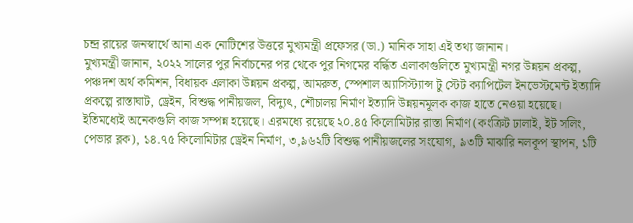চন্দ্র রায়ের জনস্বার্থে আনা এক নোটিশের উত্তরে মুখ্যমন্ত্রী প্রফেসর (ডা.) মানিক সাহা এই তথ্য জানান।
মুখ্যমন্ত্রী জানান, ২০২২ সালের পুর নির্বাচনের পর থেকে পুর নিগমের বর্দ্ধিত এলাকাগুলিতে মুখ্যমন্ত্রী নগর উন্নয়ন প্রকল্প, পঞ্চদশ অর্থ কমিশন, বিধায়ক এলাকা উন্নয়ন প্রকল্প, আমরুত, স্পেশাল অ্যাসিস্ট্যান্স টু স্টেট ক্যাপিটেল ইনভেস্টমেন্ট ইত্যাদি প্রকল্পে রাস্তাঘাট, ড্রেইন, বিশুদ্ধ পানীয়জল, বিদ্যুৎ, শৌচালয় নির্মাণ ইত্যাদি উন্নয়নমূলক কাজ হাতে নেওয়া হয়েছে।
ইতিমধ্যেই অনেকগুলি কাজ সম্পন্ন হয়েছে। এরমধ্যে রয়েছে ২০.৪৫ কিলোমিটার রাস্তা নির্মাণ (কংক্রিট ঢালাই, ইট সলিং, পেভার ব্লক), ১৪.৭৫ কিলোমিটার ড্রেইন নির্মাণ, ৩,৯৬২টি বিশুদ্ধ পানীয়জলের সংযোগ, ৯৩টি মাঝারি নলকূপ স্থাপন, ১টি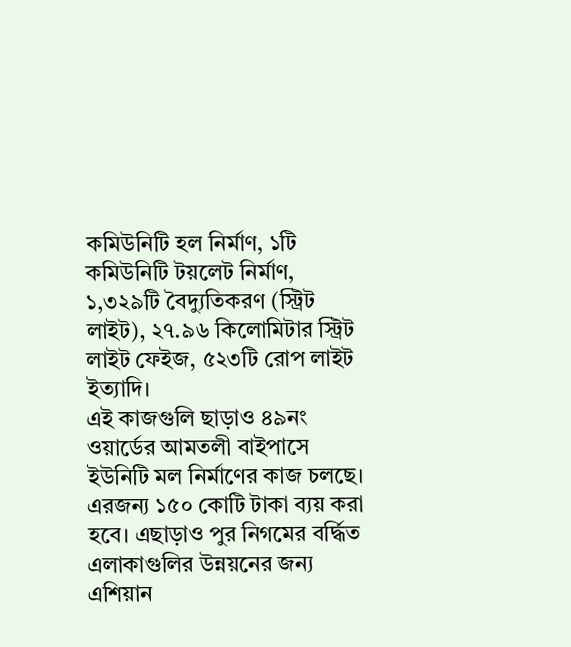কমিউনিটি হল নির্মাণ, ১টি কমিউনিটি টয়লেট নির্মাণ, ১,৩২৯টি বৈদ্যুতিকরণ (স্ট্রিট লাইট), ২৭.৯৬ কিলোমিটার স্ট্রিট লাইট ফেইজ, ৫২৩টি রোপ লাইট ইত্যাদি।
এই কাজগুলি ছাড়াও ৪৯নং ওয়ার্ডের আমতলী বাইপাসে ইউনিটি মল নির্মাণের কাজ চলছে। এরজন্য ১৫০ কোটি টাকা ব্যয় করা হবে। এছাড়াও পুর নিগমের বর্দ্ধিত এলাকাগুলির উন্নয়নের জন্য এশিয়ান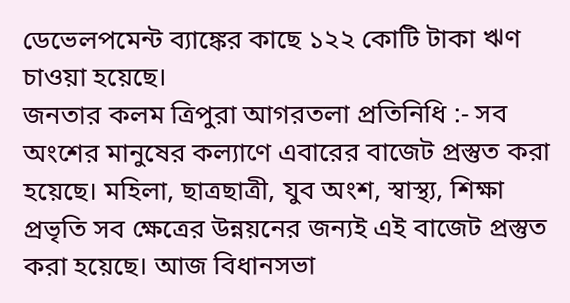ডেভেলপমেন্ট ব্যাঙ্কের কাছে ১২২ কোটি টাকা ঋণ চাওয়া হয়েছে।
জনতার কলম ত্রিপুরা আগরতলা প্রতিনিধি :- সব অংশের মানুষের কল্যাণে এবারের বাজেট প্রস্তুত করা হয়েছে। মহিলা, ছাত্রছাত্রী, যুব অংশ, স্বাস্থ্য, শিক্ষা প্রভৃতি সব ক্ষেত্রের উন্নয়নের জন্যই এই বাজেট প্রস্তুত করা হয়েছে। আজ বিধানসভা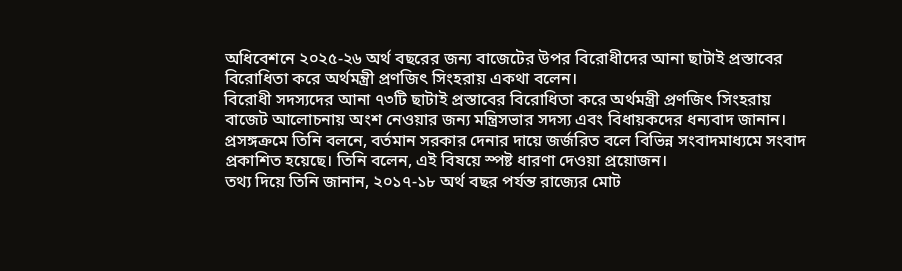অধিবেশনে ২০২৫-২৬ অর্থ বছরের জন্য বাজেটের উপর বিরোধীদের আনা ছাটাই প্রস্তাবের বিরোধিতা করে অর্থমন্ত্রী প্রণজিৎ সিংহরায় একথা বলেন।
বিরোধী সদস্যদের আনা ৭৩টি ছাটাই প্রস্তাবের বিরোধিতা করে অর্থমন্ত্রী প্রণজিৎ সিংহরায় বাজেট আলোচনায় অংশ নেওয়ার জন্য মন্ত্রিসভার সদস্য এবং বিধায়কদের ধন্যবাদ জানান। প্রসঙ্গক্রমে তিনি বলনে, বর্তমান সরকার দেনার দায়ে জর্জরিত বলে বিভিন্ন সংবাদমাধ্যমে সংবাদ প্রকাশিত হয়েছে। তিনি বলেন, এই বিষয়ে স্পষ্ট ধারণা দেওয়া প্রয়োজন।
তথ্য দিয়ে তিনি জানান, ২০১৭-১৮ অর্থ বছর পর্যন্ত রাজ্যের মোট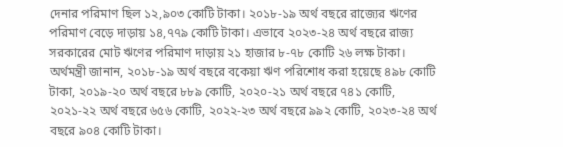দেনার পরিমাণ ছিল ১২,৯০৩ কোটি টাকা। ২০১৮-১৯ অর্থ বছরে রাজ্যের ঋণের পরিমাণ বেড়ে দাড়ায় ১৪,৭৭৯ কোটি টাকা। এভাবে ২০২৩-২৪ অর্থ বছরে রাজ্য সরকারের মোট ঋণের পরিমাণ দাড়ায় ২১ হাজার ৮-৭৮ কোটি ২৬ লক্ষ টাকা। অর্থমন্ত্রী জানান, ২০১৮-১৯ অর্থ বছরে বকেয়া ঋণ পরিশোধ করা হয়েছে ৪৯৮ কোটি টাকা, ২০১৯-২০ অর্থ বছরে ৮৮৯ কোটি, ২০২০-২১ অর্থ বছরে ৭৪১ কোটি, ২০২১-২২ অর্থ বছরে ৬৫৬ কোটি, ২০২২-২৩ অর্থ বছরে ৯৯২ কোটি, ২০২৩-২৪ অর্থ বছরে ৯০৪ কোটি টাকা।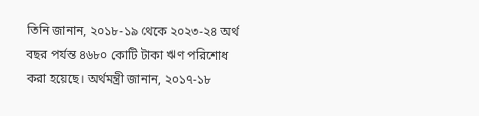তিনি জানান, ২০১৮-১৯ থেকে ২০২৩-২৪ অর্থ বছর পর্যন্ত ৪৬৮০ কোটি টাকা ঋণ পরিশোধ করা হয়েছে। অর্থমন্ত্রী জানান, ২০১৭-১৮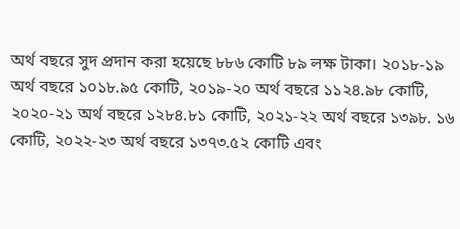অর্থ বছরে সুদ প্রদান করা হয়েছে ৮৮৬ কোটি ৮৯ লক্ষ টাকা। ২০১৮-১৯ অর্থ বছরে ১০১৮.৯৫ কোটি, ২০১৯-২০ অর্থ বছরে ১১২৪.৯৮ কোটি, ২০২০-২১ অর্থ বছরে ১২৮৪.৮১ কোটি, ২০২১-২২ অর্থ বছরে ১৩৯৮. ১৬ কোটি, ২০২২-২৩ অর্থ বছরে ১৩৭৩.৫২ কোটি এবং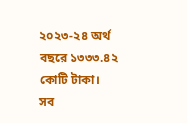২০২৩-২৪ অর্থ বছরে ১৩৩৩.৪২ কোটি টাকা।
সব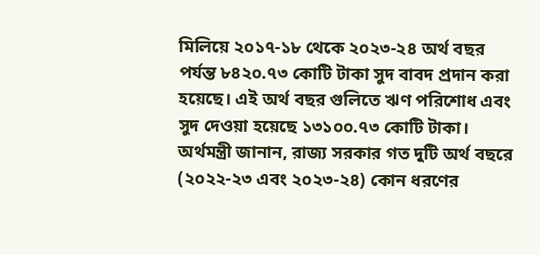মিলিয়ে ২০১৭-১৮ থেকে ২০২৩-২৪ অর্থ বছর পর্যন্ত ৮৪২০.৭৩ কোটি টাকা সুদ বাবদ প্রদান করা হয়েছে। এই অর্থ বছর গুলিতে ঋণ পরিশোধ এবং সুদ দেওয়া হয়েছে ১৩১০০.৭৩ কোটি টাকা। অর্থমন্ত্রী জানান, রাজ্য সরকার গত দুটি অর্থ বছরে (২০২২-২৩ এবং ২০২৩-২৪) কোন ধরণের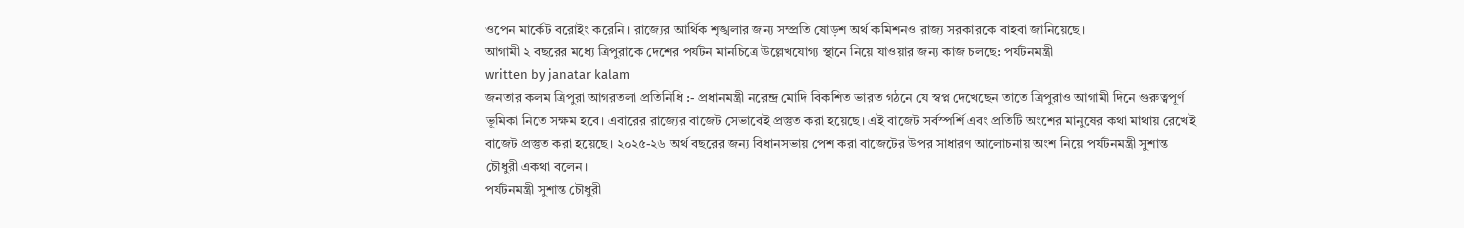ওপেন মার্কেট বরোইং করেনি। রাজ্যের আর্থিক শৃঙ্খলার জন্য সম্প্রতি ষোড়শ অর্থ কমিশনও রাজ্য সরকারকে বাহবা জানিয়েছে।
আগামী ২ বছরের মধ্যে ত্রিপুরাকে দেশের পর্যটন মানচিত্রে উল্লেখযোগ্য স্থানে নিয়ে যাওয়ার জন্য কাজ চলছে: পর্যটনমন্ত্রী
written by janatar kalam
জনতার কলম ত্রিপুরা আগরতলা প্রতিনিধি :- প্রধানমন্ত্রী নরেন্দ্র মোদি বিকশিত ভারত গঠনে যে স্বপ্ন দেখেছেন তাতে ত্রিপুরাও আগামী দিনে গুরুত্বপূর্ণ ভূমিকা নিতে সক্ষম হবে। এবারের রাজ্যের বাজেট সেভাবেই প্রস্তুত করা হয়েছে। এই বাজেট সর্বস্পর্শি এবং প্রতিটি অংশের মানুষের কথা মাথায় রেখেই বাজেট প্রস্তুত করা হয়েছে। ২০২৫-২৬ অর্থ বছরের জন্য বিধানসভায় পেশ করা বাজেটের উপর সাধারণ আলোচনায় অংশ নিয়ে পর্যটনমন্ত্রী সুশান্ত চৌধুরী একথা বলেন।
পর্যটনমন্ত্রী সুশান্ত চৌধুরী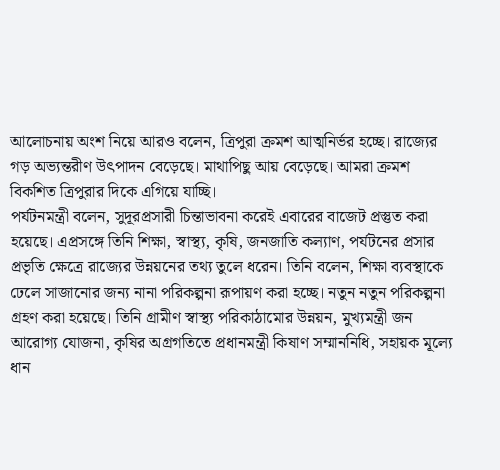আলোচনায় অংশ নিয়ে আরও বলেন, ত্রিপুরা ক্রমশ আত্মনির্ভর হচ্ছে। রাজ্যের গড় অভ্যন্তরীণ উৎপাদন বেড়েছে। মাথাপিছু আয় বেড়েছে। আমরা ক্রমশ বিকশিত ত্রিপুরার দিকে এগিয়ে যাচ্ছি।
পর্যটনমন্ত্রী বলেন, সুদূরপ্রসারী চিন্তাভাবনা করেই এবারের বাজেট প্রস্তুত করা হয়েছে। এপ্রসঙ্গে তিনি শিক্ষা, স্বাস্থ্য, কৃষি, জনজাতি কল্যাণ, পর্যটনের প্রসার প্রভৃতি ক্ষেত্রে রাজ্যের উন্নয়নের তথ্য তুলে ধরেন। তিনি বলেন, শিক্ষা ব্যবস্থাকে ঢেলে সাজানোর জন্য নানা পরিকল্পনা রূপায়ণ করা হচ্ছে। নতুন নতুন পরিকল্পনা গ্রহণ করা হয়েছে। তিনি গ্রামীণ স্বাস্থ্য পরিকাঠামোর উন্নয়ন, মুখ্যমন্ত্রী জন আরোগ্য যোজনা, কৃষির অগ্রগতিতে প্রধানমন্ত্রী কিষাণ সম্মাননিধি, সহায়ক মূল্যে ধান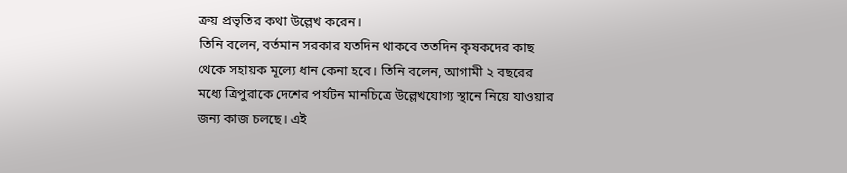ক্রয় প্রভৃতির কথা উল্লেখ করেন।
তিনি বলেন, বর্তমান সরকার যতদিন থাকবে ততদিন কৃষকদের কাছ থেকে সহায়ক মূল্যে ধান কেনা হবে। তিনি বলেন, আগামী ২ বছরের মধ্যে ত্রিপুরাকে দেশের পর্যটন মানচিত্রে উল্লেখযোগ্য স্থানে নিয়ে যাওয়ার জন্য কাজ চলছে। এই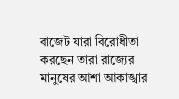বাজেট যারা বিরোধীতা করছেন তারা রাজ্যের মানুষের আশা আকাঙ্খার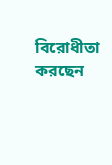বিরোধীতা করছেন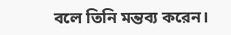বলে তিনি মন্তব্য করেন।